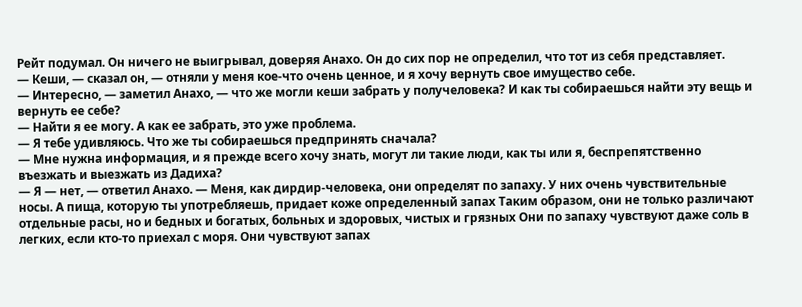Рейт подумал. Он ничего не выигрывал, доверяя Анахо. Он до сих пор не определил, что тот из себя представляет.
— Кеши, — сказал он, — отняли у меня кое-что очень ценное, и я хочу вернуть свое имущество себе.
— Интересно, — заметил Анахо, — что же могли кеши забрать у получеловека? И как ты собираешься найти эту вещь и вернуть ее себе?
— Найти я ее могу. А как ее забрать, это уже проблема.
— Я тебе удивляюсь. Что же ты собираешься предпринять сначала?
— Мне нужна информация, и я прежде всего хочу знать, могут ли такие люди, как ты или я, беспрепятственно въезжать и выезжать из Дадиха?
— Я — нет, — ответил Анахо. — Меня, как дирдир-человека, они определят по запаху. У них очень чувствительные носы. А пища, которую ты употребляешь, придает коже определенный запах Таким образом, они не только различают отдельные расы, но и бедных и богатых, больных и здоровых, чистых и грязных Они по запаху чувствуют даже соль в легких, если кто-то приехал с моря. Они чувствуют запах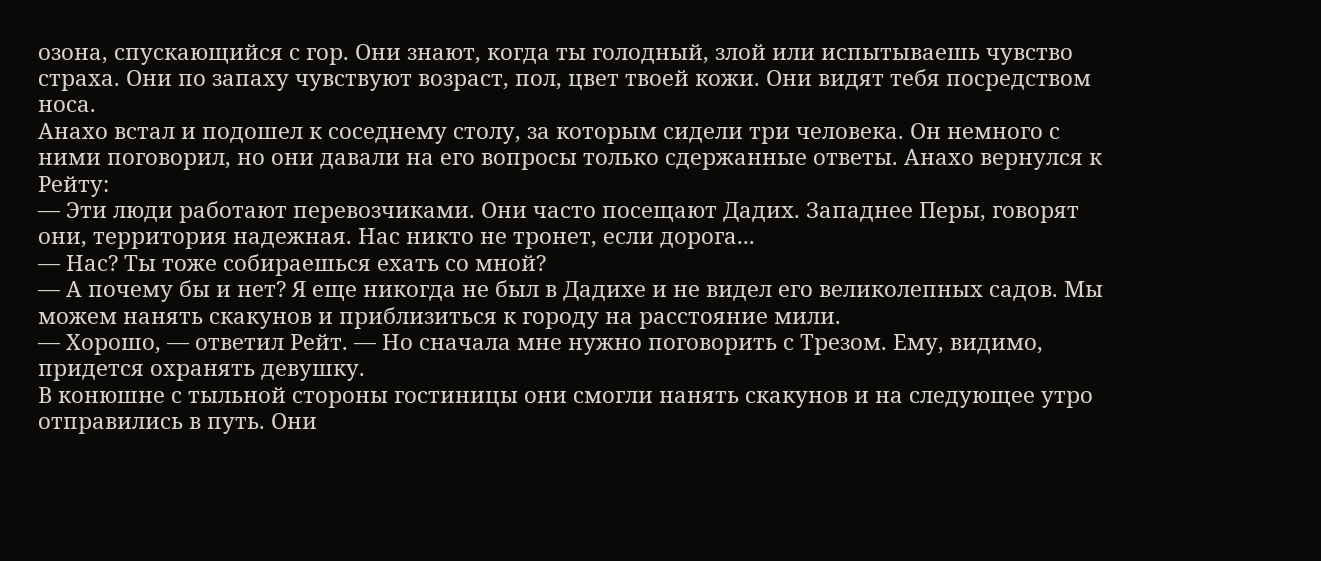озона, спускающийся с гор. Они знают, когда ты голодный, злой или испытываешь чувство страха. Они по запаху чувствуют возраст, пол, цвет твоей кожи. Они видят тебя посредством носа.
Анахо встал и подошел к соседнему столу, за которым сидели три человека. Он немного с ними поговорил, но они давали на его вопросы только сдержанные ответы. Анахо вернулся к Рейту:
— Эти люди работают перевозчиками. Они часто посещают Дадих. Западнее Перы, говорят они, территория надежная. Нас никто не тронет, если дорога...
— Нас? Ты тоже собираешься ехать со мной?
— А почему бы и нет? Я еще никогда не был в Дадихе и не видел его великолепных садов. Мы можем нанять скакунов и приблизиться к городу на расстояние мили.
— Хорошо, — ответил Рейт. — Но сначала мне нужно поговорить с Трезом. Ему, видимо, придется охранять девушку.
В конюшне с тыльной стороны гостиницы они смогли нанять скакунов и на следующее утро отправились в путь. Они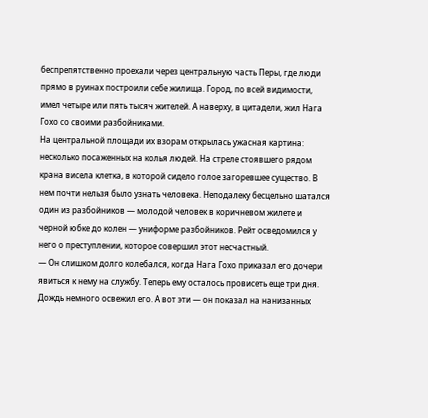беспрепятственно проехали через центральную часть Перы, где люди прямо в руинах построили себе жилища. Город, по всей видимости, имел четыре или пять тысяч жителей. А наверху, в цитадели, жил Нага Гохо со своими разбойниками.
На центральной площади их взорам открылась ужасная картина: несколько посаженных на колья людей. На стреле стоявшего рядом крана висела клетка, в которой сидело голое загоревшее существо. В нем почти нельзя было узнать человека. Неподалеку бесцельно шатался один из разбойников — молодой человек в коричневом жилете и черной юбке до колен — униформе разбойников. Рейт осведомился у него о преступлении, которое совершил этот несчастный.
— Он слишком долго колебался, когда Нага Гохо приказал его дочери явиться к нему на службу. Теперь ему осталось провисеть еще три дня. Дождь немного освежил его. А вот эти — он показал на нанизанных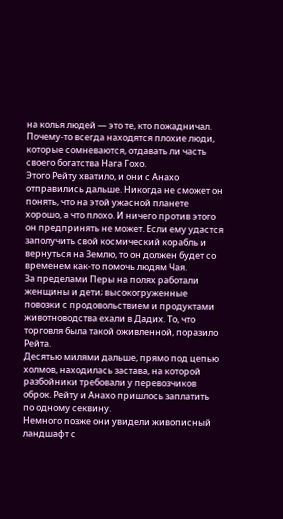на колья людей — это те, кто пожадничал. Почему-то всегда находятся плохие люди, которые сомневаются, отдавать ли часть своего богатства Нага Гохо.
Этого Рейту хватило, и они с Анахо отправились дальше. Никогда не сможет он понять, что на этой ужасной планете хорошо, а что плохо. И ничего против этого он предпринять не может. Если ему удастся заполучить свой космический корабль и вернуться на Землю, то он должен будет со временем как-то помочь людям Чая.
За пределами Перы на полях работали женщины и дети; высокогруженные повозки с продовольствием и продуктами животноводства ехали в Дадих. То, что торговля была такой оживленной, поразило Рейта.
Десятью милями дальше, прямо под цепью холмов, находилась застава, на которой разбойники требовали у перевозчиков оброк. Рейту и Анахо пришлось заплатить по одному секвину.
Немного позже они увидели живописный ландшафт с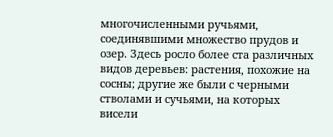многочисленными ручьями, соединявшими множество прудов и озер. Здесь росло более ста различных видов деревьев: растения, похожие на сосны; другие же были с черными стволами и сучьями, на которых висели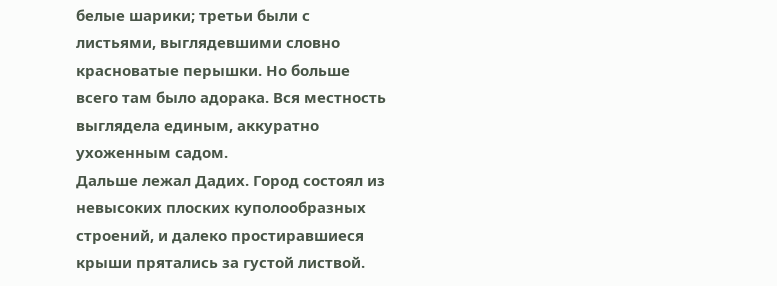белые шарики; третьи были с листьями, выглядевшими словно красноватые перышки. Но больше всего там было адорака. Вся местность выглядела единым, аккуратно ухоженным садом.
Дальше лежал Дадих. Город состоял из невысоких плоских куполообразных строений, и далеко простиравшиеся крыши прятались за густой листвой.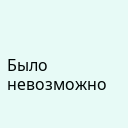Было невозможно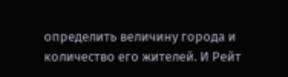определить величину города и количество его жителей. И Рейт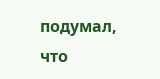подумал, что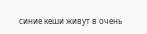синие кеши живут в очень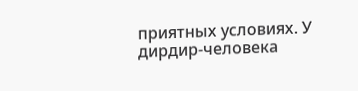приятных условиях. У дирдир-человека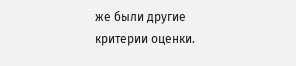же были другие критерии оценки.